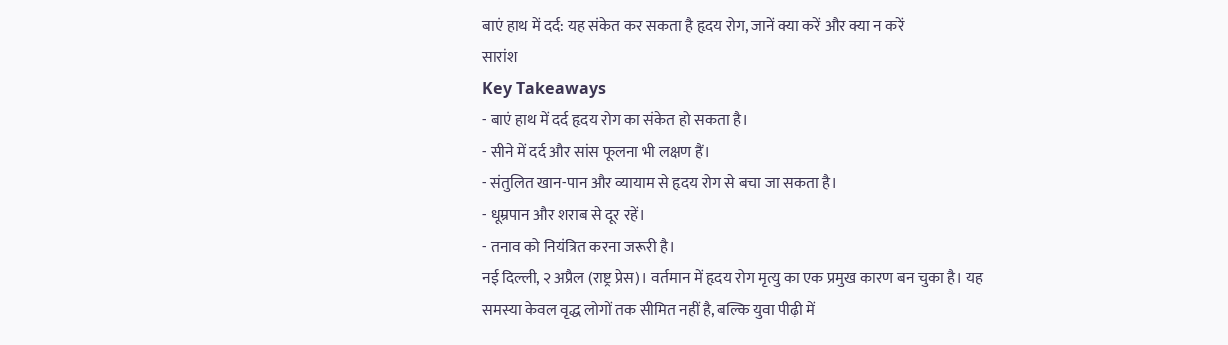बाएं हाथ में दर्द: यह संकेत कर सकता है हृदय रोग, जानें क्या करें और क्या न करें
सारांश
Key Takeaways
- बाएं हाथ में दर्द हृदय रोग का संकेत हो सकता है।
- सीने में दर्द और सांस फूलना भी लक्षण हैं।
- संतुलित खान-पान और व्यायाम से हृदय रोग से बचा जा सकता है।
- धूम्रपान और शराब से दूर रहें।
- तनाव को नियंत्रित करना जरूरी है।
नई दिल्ली, २ अप्रैल (राष्ट्र प्रेस)। वर्तमान में हृदय रोग मृत्यु का एक प्रमुख कारण बन चुका है। यह समस्या केवल वृद्ध लोगों तक सीमित नहीं है, बल्कि युवा पीढ़ी में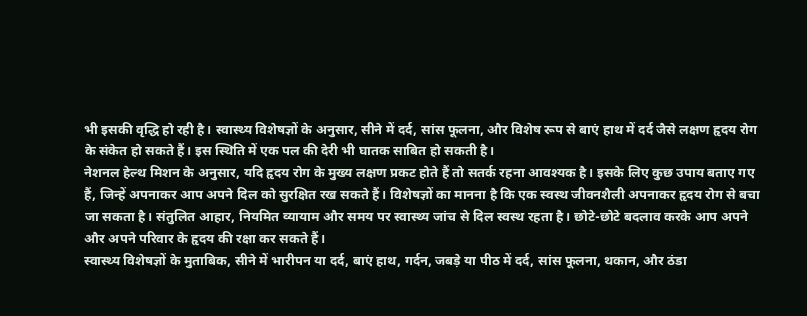भी इसकी वृद्धि हो रही है। स्वास्थ्य विशेषज्ञों के अनुसार, सीने में दर्द, सांस फूलना, और विशेष रूप से बाएं हाथ में दर्द जैसे लक्षण हृदय रोग के संकेत हो सकते हैं। इस स्थिति में एक पल की देरी भी घातक साबित हो सकती है।
नेशनल हेल्थ मिशन के अनुसार, यदि हृदय रोग के मुख्य लक्षण प्रकट होते हैं तो सतर्क रहना आवश्यक है। इसके लिए कुछ उपाय बताए गए हैं, जिन्हें अपनाकर आप अपने दिल को सुरक्षित रख सकते हैं। विशेषज्ञों का मानना है कि एक स्वस्थ जीवनशैली अपनाकर हृदय रोग से बचा जा सकता है। संतुलित आहार, नियमित व्यायाम और समय पर स्वास्थ्य जांच से दिल स्वस्थ रहता है। छोटे-छोटे बदलाव करके आप अपने और अपने परिवार के हृदय की रक्षा कर सकते हैं।
स्वास्थ्य विशेषज्ञों के मुताबिक, सीने में भारीपन या दर्द, बाएं हाथ, गर्दन, जबड़े या पीठ में दर्द, सांस फूलना, थकान, और ठंडा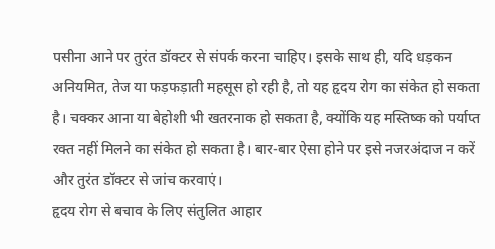पसीना आने पर तुरंत डॉक्टर से संपर्क करना चाहिए। इसके साथ ही, यदि धड़कन अनियमित, तेज या फड़फड़ाती महसूस हो रही है, तो यह हृदय रोग का संकेत हो सकता है। चक्कर आना या बेहोशी भी खतरनाक हो सकता है, क्योंकि यह मस्तिष्क को पर्याप्त रक्त नहीं मिलने का संकेत हो सकता है। बार-बार ऐसा होने पर इसे नजरअंदाज न करें और तुरंत डॉक्टर से जांच करवाएं।
हृदय रोग से बचाव के लिए संतुलित आहार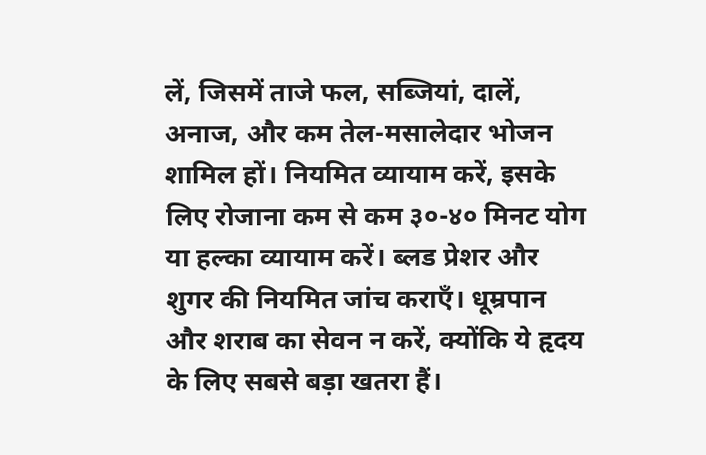लें, जिसमें ताजे फल, सब्जियां, दालें, अनाज, और कम तेल-मसालेदार भोजन शामिल हों। नियमित व्यायाम करें, इसके लिए रोजाना कम से कम ३०-४० मिनट योग या हल्का व्यायाम करें। ब्लड प्रेशर और शुगर की नियमित जांच कराएँ। धूम्रपान और शराब का सेवन न करें, क्योंकि ये हृदय के लिए सबसे बड़ा खतरा हैं।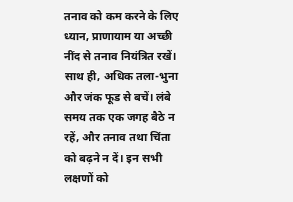तनाव को कम करने के लिए ध्यान, प्राणायाम या अच्छी नींद से तनाव नियंत्रित रखें।
साथ ही, अधिक तला-भुना और जंक फूड से बचें। लंबे समय तक एक जगह बैठे न रहें, और तनाव तथा चिंता को बढ़ने न दें। इन सभी लक्षणों को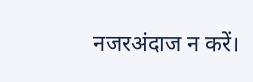नजरअंदाज न करें।